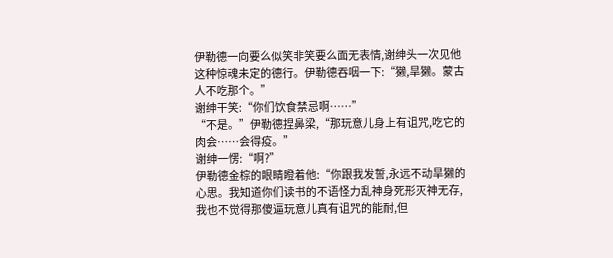伊勒德一向要么似笑非笑要么面无表情,谢绅头一次见他这种惊魂未定的德行。伊勒德吞咽一下:“獭,旱獭。蒙古人不吃那个。”
谢绅干笑:“你们饮食禁忌啊……”
“不是。”伊勒德捏鼻梁,“那玩意儿身上有诅咒,吃它的肉会……会得疫。”
谢绅一愣:“啊?”
伊勒德金棕的眼睛瞪着他:“你跟我发誓,永远不动旱獭的心思。我知道你们读书的不语怪力乱神身死形灭神无存,我也不觉得那傻逼玩意儿真有诅咒的能耐,但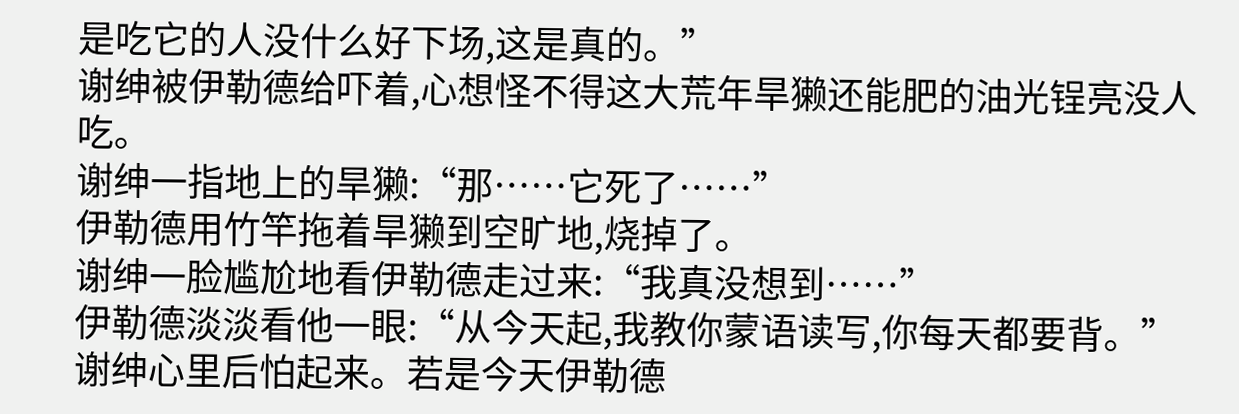是吃它的人没什么好下场,这是真的。”
谢绅被伊勒德给吓着,心想怪不得这大荒年旱獭还能肥的油光锃亮没人吃。
谢绅一指地上的旱獭:“那……它死了……”
伊勒德用竹竿拖着旱獭到空旷地,烧掉了。
谢绅一脸尴尬地看伊勒德走过来:“我真没想到……”
伊勒德淡淡看他一眼:“从今天起,我教你蒙语读写,你每天都要背。”
谢绅心里后怕起来。若是今天伊勒德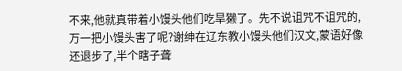不来,他就真带着小馒头他们吃旱獭了。先不说诅咒不诅咒的,万一把小馒头害了呢?谢绅在辽东教小馒头他们汉文,蒙语好像还退步了,半个瞎子聋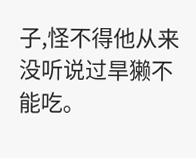子,怪不得他从来没听说过旱獭不能吃。